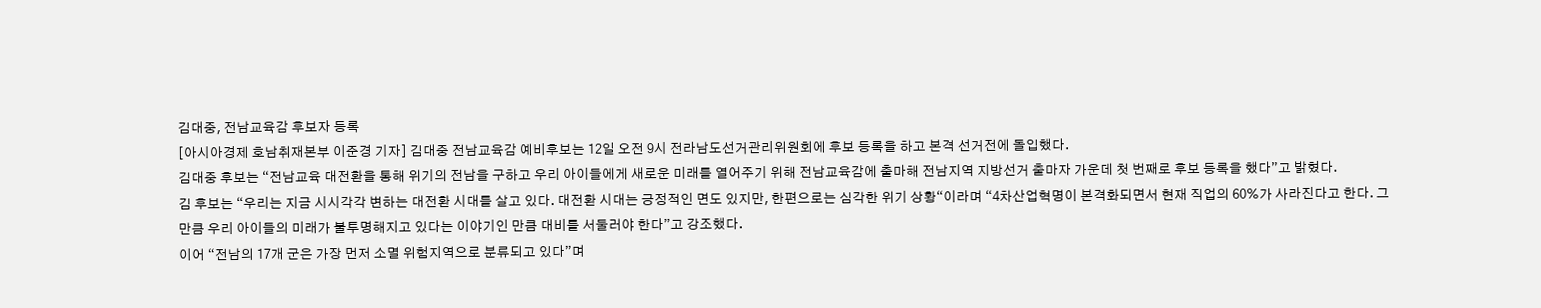김대중, 전남교육감 후보자 등록
[아시아경제 호남취재본부 이준경 기자] 김대중 전남교육감 예비후보는 12일 오전 9시 전라남도선거관리위원회에 후보 등록을 하고 본격 선거전에 돌입했다.
김대중 후보는 “전남교육 대전환을 통해 위기의 전남을 구하고 우리 아이들에게 새로운 미래를 열어주기 위해 전남교육감에 출마해 전남지역 지방선거 출마자 가운데 첫 번째로 후보 등록을 했다”고 밝혔다.
김 후보는 “우리는 지금 시시각각 변하는 대전환 시대를 살고 있다. 대전환 시대는 긍정적인 면도 있지만, 한편으로는 심각한 위기 상황“이라며 “4차산업혁명이 본격화되면서 현재 직업의 60%가 사라진다고 한다. 그만큼 우리 아이들의 미래가 불투명해지고 있다는 이야기인 만큼 대비를 서둘러야 한다”고 강조했다.
이어 “전남의 17개 군은 가장 먼저 소멸 위험지역으로 분류되고 있다”며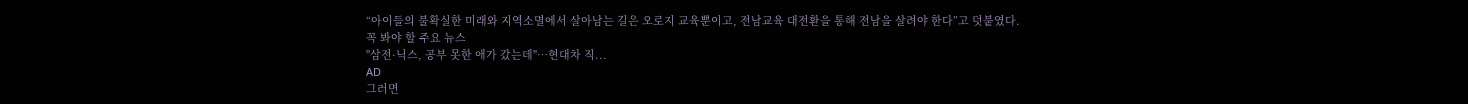“아이들의 불확실한 미래와 지역소멸에서 살아남는 길은 오로지 교육뿐이고, 전남교육 대전환을 통해 전남을 살려야 한다”고 덧붙였다.
꼭 봐야 할 주요 뉴스
"삼전·닉스, 공부 못한 애가 갔는데"…현대차 직...
AD
그러면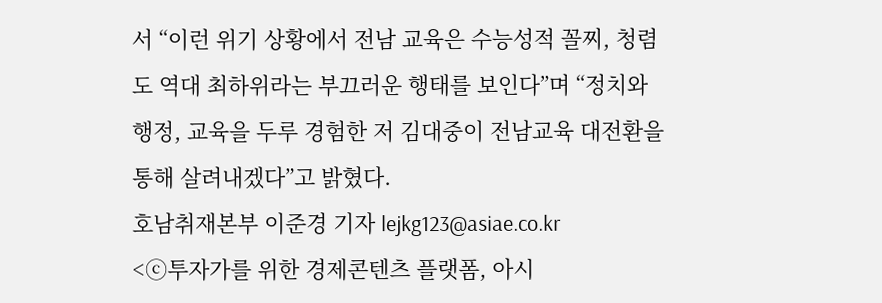서 “이런 위기 상황에서 전남 교육은 수능성적 꼴찌, 청렴도 역대 최하위라는 부끄러운 행태를 보인다”며 “정치와 행정, 교육을 두루 경험한 저 김대중이 전남교육 대전환을 통해 살려내겠다”고 밝혔다.
호남취재본부 이준경 기자 lejkg123@asiae.co.kr
<ⓒ투자가를 위한 경제콘텐츠 플랫폼, 아시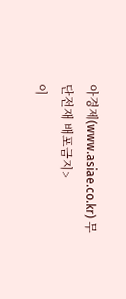아경제(www.asiae.co.kr) 무단전재 배포금지>
이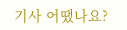기사 어땠나요?